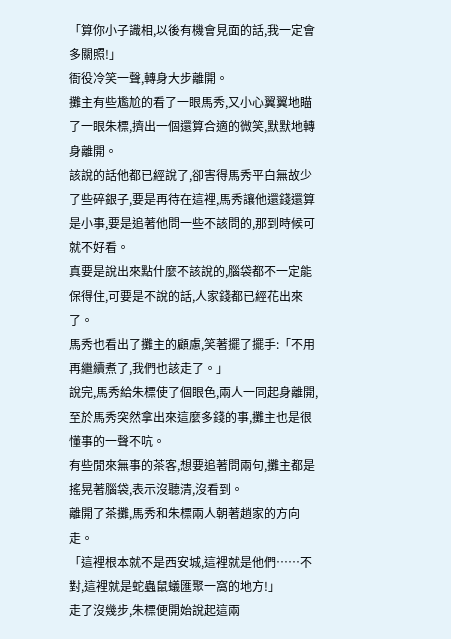「算你小子識相,以後有機會見面的話,我一定會多關照!」
衙役冷笑一聲,轉身大步離開。
攤主有些尷尬的看了一眼馬秀,又小心翼翼地瞄了一眼朱標,擠出一個還算合適的微笑,默默地轉身離開。
該說的話他都已經說了,卻害得馬秀平白無故少了些碎銀子,要是再待在這裡,馬秀讓他還錢還算是小事,要是追著他問一些不該問的,那到時候可就不好看。
真要是說出來點什麼不該說的,腦袋都不一定能保得住,可要是不說的話,人家錢都已經花出來了。
馬秀也看出了攤主的顧慮,笑著擺了擺手:「不用再繼續煮了,我們也該走了。」
說完,馬秀給朱標使了個眼色,兩人一同起身離開,至於馬秀突然拿出來這麼多錢的事,攤主也是很懂事的一聲不吭。
有些閒來無事的茶客,想要追著問兩句,攤主都是搖晃著腦袋,表示沒聽清,沒看到。
離開了茶攤,馬秀和朱標兩人朝著趙家的方向走。
「這裡根本就不是西安城,這裡就是他們……不對,這裡就是蛇蟲鼠蟻匯聚一窩的地方!」
走了沒幾步,朱標便開始說起這兩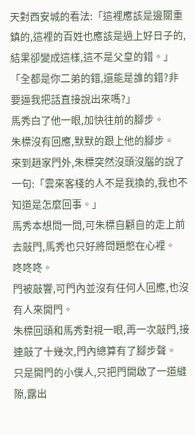天對西安城的看法:「這裡應該是邊關重鎮的,這裡的百姓也應該是過上好日子的,結果卻變成這樣,這不是父皇的錯。」
「全都是你二弟的錯,還能是誰的錯?非要逼我把話直接說出來嗎?」
馬秀白了他一眼,加快往前的腳步。
朱標沒有回應,默默的跟上他的腳步。
來到趙家門外,朱標突然沒頭沒腦的說了一句:「雲來客棧的人不是我換的,我也不知道是怎麼回事。」
馬秀本想問一問,可朱標自顧自的走上前去敲門,馬秀也只好將問題憋在心裡。
咚咚咚。
門被敲響,可門內並沒有任何人回應,也沒有人來開門。
朱標回頭和馬秀對視一眼,再一次敲門,接連敲了十幾次,門內總算有了腳步聲。
只是開門的小僕人,只把門開啟了一道縫隙,露出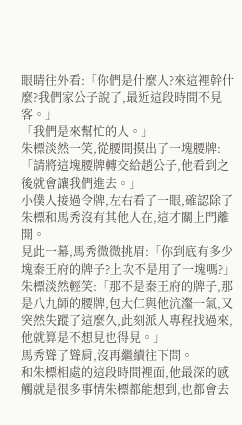眼睛往外看:「你們是什麼人?來這裡幹什麼?我們家公子說了,最近這段時間不見客。」
「我們是來幫忙的人。」
朱標淡然一笑,從腰間摸出了一塊腰牌:「請將這塊腰牌轉交給趙公子,他看到之後就會讓我們進去。」
小僕人接過令牌,左右看了一眼,確認除了朱標和馬秀沒有其他人在,這才關上門離開。
見此一幕,馬秀微微挑眉:「你到底有多少塊秦王府的牌子?上次不是用了一塊嗎?」
朱標淡然輕笑:「那不是秦王府的牌子,那是八九師的腰牌,包大仁與他沆瀣一氣,又突然失蹤了這麼久,此刻派人專程找過來,他就算是不想見也得見。」
馬秀聳了聳肩,沒再繼續往下問。
和朱標相處的這段時間裡面,他最深的感觸就是很多事情朱標都能想到,也都會去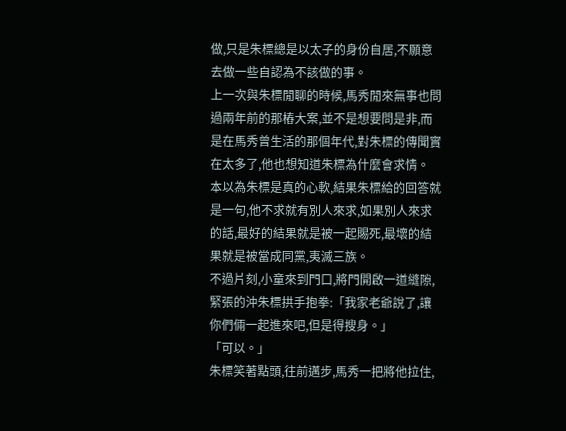做,只是朱標總是以太子的身份自居,不願意去做一些自認為不該做的事。
上一次與朱標閒聊的時候,馬秀閒來無事也問過兩年前的那樁大案,並不是想要問是非,而是在馬秀曾生活的那個年代,對朱標的傳聞實在太多了,他也想知道朱標為什麼會求情。
本以為朱標是真的心軟,結果朱標給的回答就是一句,他不求就有別人來求,如果別人來求的話,最好的結果就是被一起賜死,最壞的結果就是被當成同黨,夷滅三族。
不過片刻,小童來到門口,將門開啟一道縫隙,緊張的沖朱標拱手抱拳:「我家老爺說了,讓你們倆一起進來吧,但是得搜身。」
「可以。」
朱標笑著點頭,往前邁步,馬秀一把將他拉住,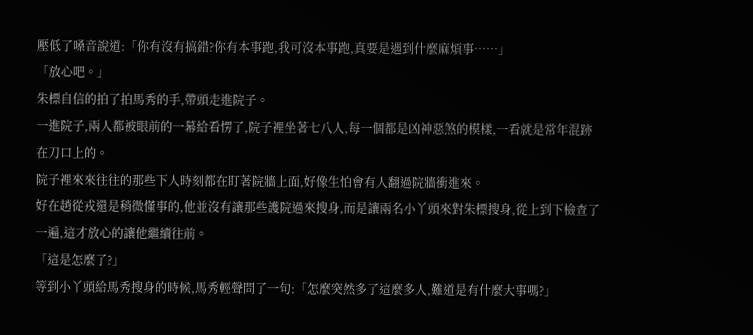壓低了嗓音說道:「你有沒有搞錯?你有本事跑,我可沒本事跑,真要是遇到什麼麻煩事……」
「放心吧。」
朱標自信的拍了拍馬秀的手,帶頭走進院子。
一進院子,兩人都被眼前的一幕給看愣了,院子裡坐著七八人,每一個都是凶神惡煞的模樣,一看就是常年混跡在刀口上的。
院子裡來來往往的那些下人時刻都在盯著院牆上面,好像生怕會有人翻過院牆衝進來。
好在趙從戎還是稍微懂事的,他並沒有讓那些護院過來搜身,而是讓兩名小丫頭來對朱標搜身,從上到下檢查了一遍,這才放心的讓他繼續往前。
「這是怎麼了?」
等到小丫頭給馬秀搜身的時候,馬秀輕聲問了一句:「怎麼突然多了這麼多人,難道是有什麼大事嗎?」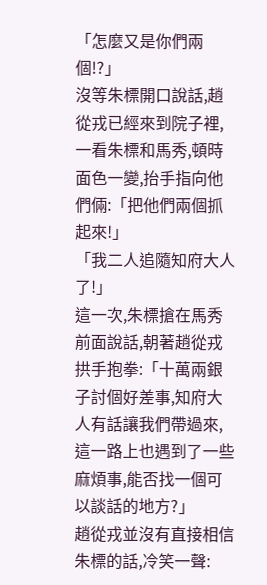「怎麼又是你們兩個!?」
沒等朱標開口說話,趙從戎已經來到院子裡,一看朱標和馬秀,頓時面色一變,抬手指向他們倆:「把他們兩個抓起來!」
「我二人追隨知府大人了!」
這一次,朱標搶在馬秀前面說話,朝著趙從戎拱手抱拳:「十萬兩銀子討個好差事,知府大人有話讓我們帶過來,這一路上也遇到了一些麻煩事,能否找一個可以談話的地方?」
趙從戎並沒有直接相信朱標的話,冷笑一聲: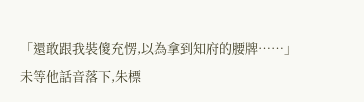「還敢跟我裝傻充愣,以為拿到知府的腰牌……」
未等他話音落下,朱標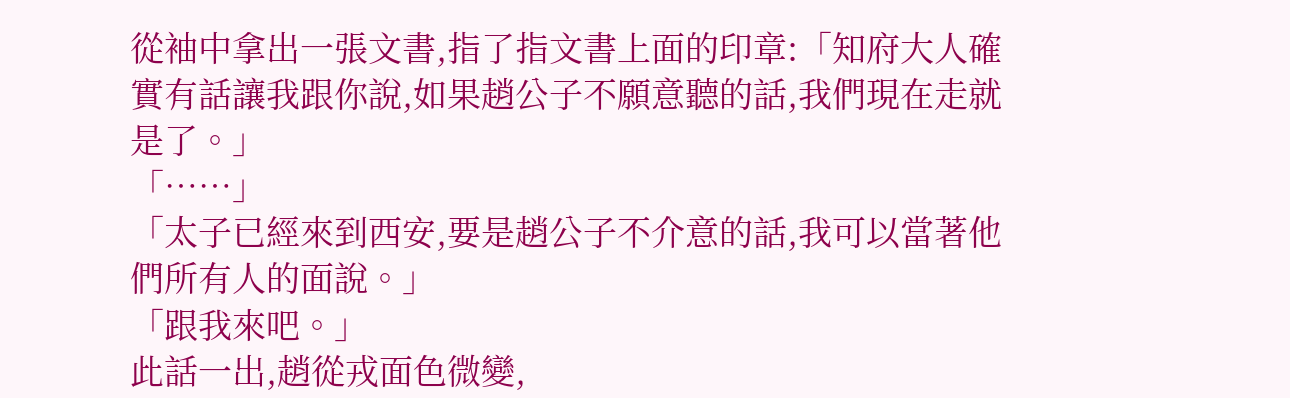從袖中拿出一張文書,指了指文書上面的印章:「知府大人確實有話讓我跟你說,如果趙公子不願意聽的話,我們現在走就是了。」
「……」
「太子已經來到西安,要是趙公子不介意的話,我可以當著他們所有人的面說。」
「跟我來吧。」
此話一出,趙從戎面色微變,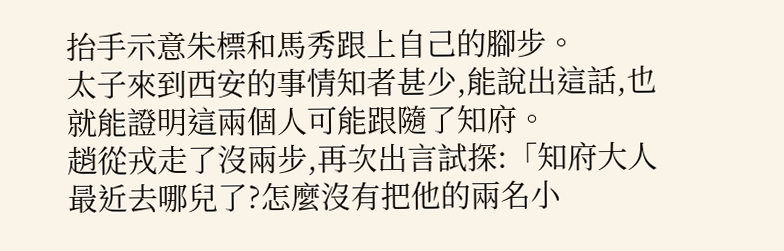抬手示意朱標和馬秀跟上自己的腳步。
太子來到西安的事情知者甚少,能說出這話,也就能證明這兩個人可能跟隨了知府。
趙從戎走了沒兩步,再次出言試探:「知府大人最近去哪兒了?怎麼沒有把他的兩名小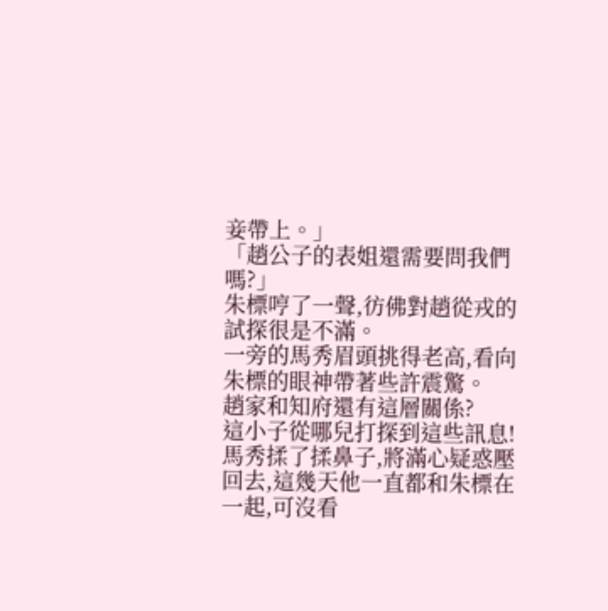妾帶上。」
「趙公子的表姐還需要問我們嗎?」
朱標哼了一聲,彷佛對趙從戎的試探很是不滿。
一旁的馬秀眉頭挑得老高,看向朱標的眼神帶著些許震驚。
趙家和知府還有這層關係?
這小子從哪兒打探到這些訊息!
馬秀揉了揉鼻子,將滿心疑惑壓回去,這幾天他一直都和朱標在一起,可沒看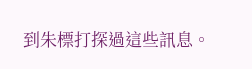到朱標打探過這些訊息。